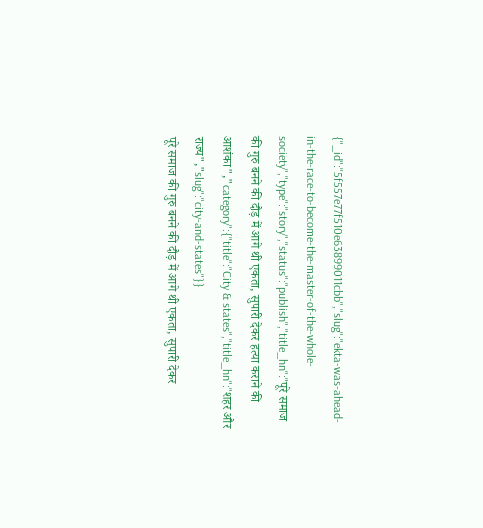{"_id":"5f557e77f510e63899011cbb","slug":"ekta-was-ahead-in-the-race-to-become-the-master-of-the-whole-society","type":"story","status":"publish","title_hn":"पूरे समाज की गुरु बनने की दौड़ में आगे थी एकता, सुपारी देकर हत्या कराने की आशंका","category":{"title":"City & states","title_hn":"शहर और राज्य","slug":"city-and-states"}}
पूरे समाज की गुरु बनने की दौड़ में आगे थी एकता, सुपारी देकर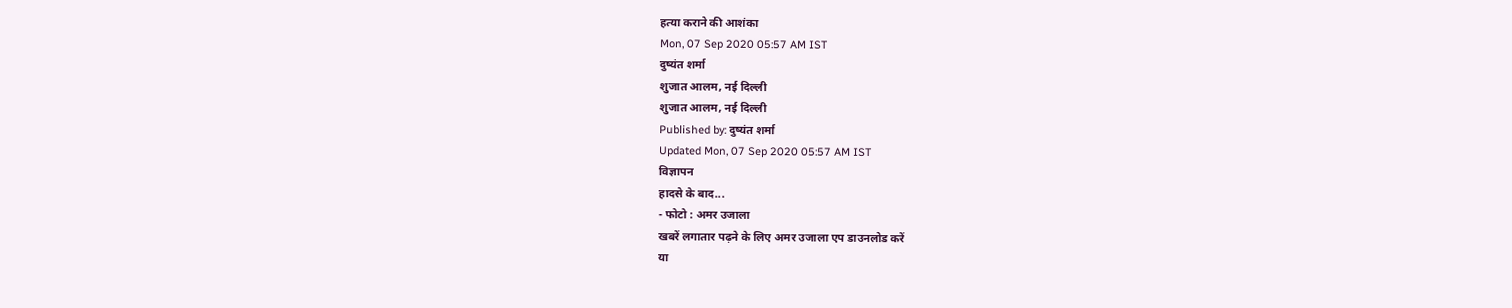हत्या कराने की आशंका
Mon, 07 Sep 2020 05:57 AM IST
दुष्यंत शर्मा
शुजात आलम, नई दिल्ली
शुजात आलम, नई दिल्ली
Published by: दुष्यंत शर्मा
Updated Mon, 07 Sep 2020 05:57 AM IST
विज्ञापन
हादसे के बाद...
- फोटो : अमर उजाला
खबरें लगातार पढ़ने के लिए अमर उजाला एप डाउनलोड करें
या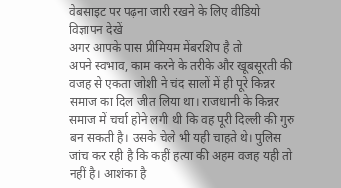वेबसाइट पर पढ़ना जारी रखने के लिए वीडियो विज्ञापन देखें
अगर आपके पास प्रीमियम मेंबरशिप है तो
अपने स्वभाव, काम करने के तरीके और खूबसूरती की वजह से एकता जोशी ने चंद सालों में ही पूरे किन्नर समाज का दिल जीत लिया था। राजधानी के किन्नर समाज में चर्चा होने लगी थी कि वह पूरी दिल्ली की गुरु बन सकती है। उसके चेले भी यही चाहते थे। पुलिस जांच कर रही है कि कहीं हत्या की अहम वजह यही तो नहीं है। आशंका है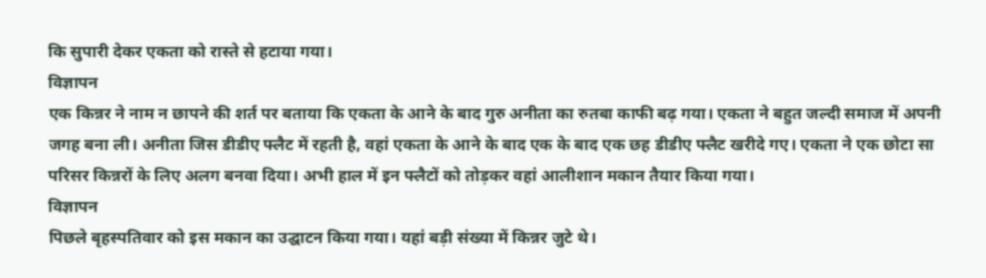कि सुपारी देकर एकता को रास्ते से हटाया गया।
विज्ञापन
एक किन्नर ने नाम न छापने की शर्त पर बताया कि एकता के आने के बाद गुरु अनीता का रुतबा काफी बढ़ गया। एकता ने बहुत जल्दी समाज में अपनी जगह बना ली। अनीता जिस डीडीए फ्लैट में रहती है, वहां एकता के आने के बाद एक के बाद एक छह डीडीए फ्लैट खरीदे गए। एकता ने एक छोटा सा परिसर किन्नरों के लिए अलग बनवा दिया। अभी हाल में इन फ्लैटों को तोड़कर वहां आलीशान मकान तैयार किया गया।
विज्ञापन
पिछले बृहस्पतिवार को इस मकान का उद्घाटन किया गया। यहां बड़ी संख्या में किन्नर जुटे थे।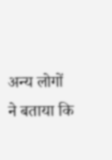अन्य लोगों ने बताया कि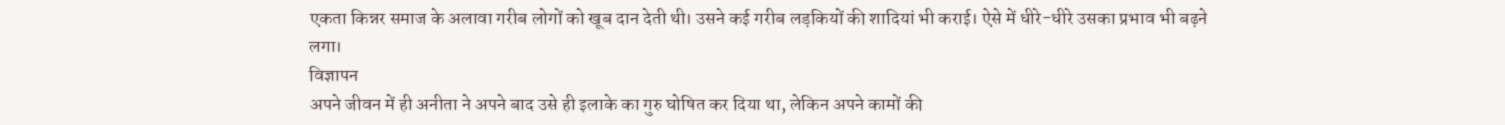एकता किन्नर समाज के अलावा गरीब लोगों को खूब दान देती थी। उसने कई गरीब लड़कियों की शादियां भी कराई। ऐसे में धीरे-धीरे उसका प्रभाव भी बढ़ने लगा।
विज्ञापन
अपने जीवन में ही अनीता ने अपने बाद उसे ही इलाके का गुरु घोषित कर दिया था, लेकिन अपने कामों की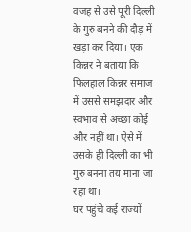वजह से उसे पूरी दिल्ली के गुरु बनने की दौड़ में खड़ा कर दिया। एक किन्नर ने बताया कि फिलहाल किन्नर समाज में उससे समझदार और स्वभाव से अच्छा कोई और नहीं था। ऐसे में उसके ही दिल्ली का भी गुरु बनना तय माना जा रहा था।
घर पहुंचे कई राज्यों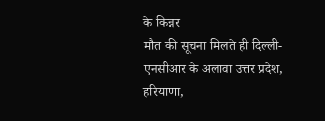के किन्नर
मौत की सूचना मिलते ही दिल्ली-एनसीआर के अलावा उत्तर प्रदेश, हरियाणा,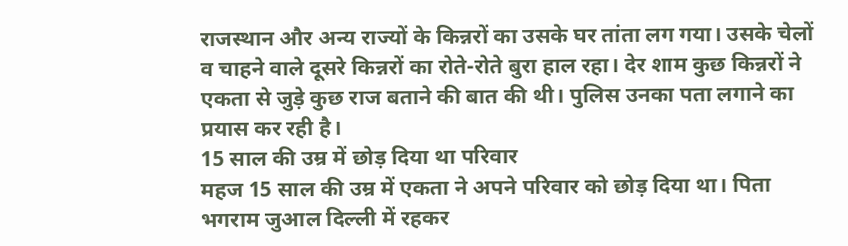राजस्थान और अन्य राज्यों के किन्नरों का उसके घर तांता लग गया। उसके चेलों व चाहने वाले दूसरे किन्नरों का रोते-रोते बुरा हाल रहा। देर शाम कुछ किन्नरों ने एकता से जुड़े कुछ राज बताने की बात की थी। पुलिस उनका पता लगाने का प्रयास कर रही है।
15 साल की उम्र में छोड़ दिया था परिवार
महज 15 साल की उम्र में एकता ने अपने परिवार को छोड़ दिया था। पिता भगराम जुआल दिल्ली में रहकर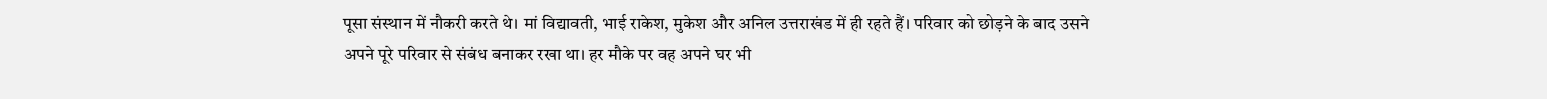पूसा संस्थान में नौकरी करते थे। मां विद्यावती, भाई राकेश, मुकेश और अनिल उत्तराखंड में ही रहते हैं। परिवार को छोड़ने के बाद उसने अपने पूरे परिवार से संबंध बनाकर रखा था। हर मौके पर वह अपने घर भी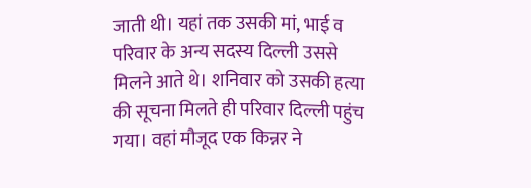जाती थी। यहां तक उसकी मां, भाई व परिवार के अन्य सदस्य दिल्ली उससे मिलने आते थे। शनिवार को उसकी हत्या की सूचना मिलते ही परिवार दिल्ली पहुंच गया। वहां मौजूद एक किन्नर ने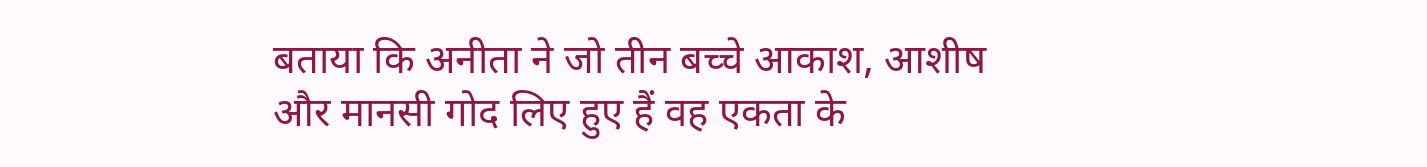बताया कि अनीता ने जो तीन बच्चे आकाश, आशीष और मानसी गोद लिए हुए हैं वह एकता के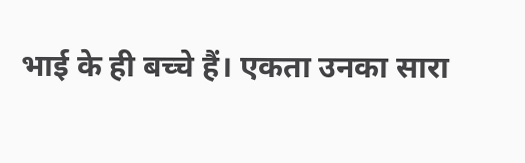भाई के ही बच्चे हैं। एकता उनका सारा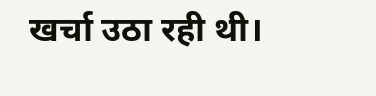खर्चा उठा रही थी।